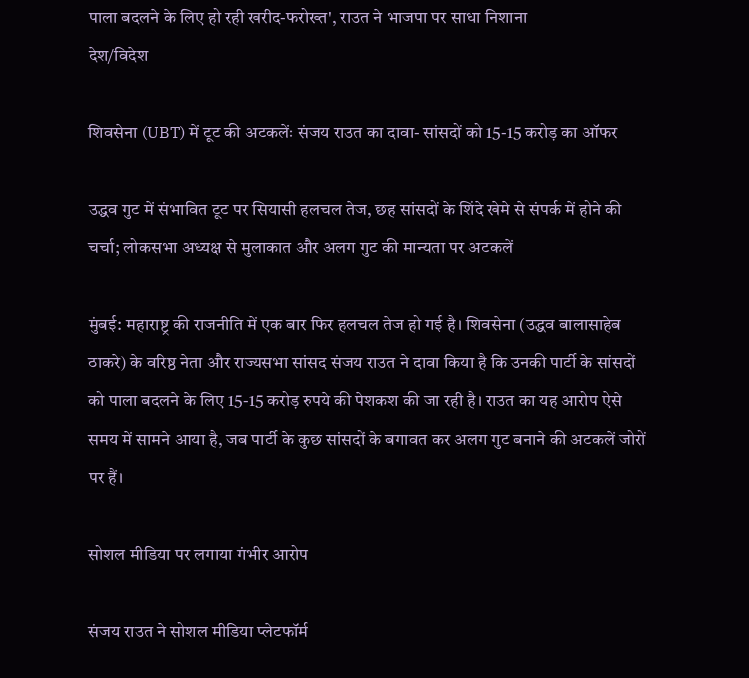पाला बदलने के लिए हो रही खरीद-फरोख्त', राउत ने भाजपा पर साधा निशाना
देश/विदेश

शिवसेना (UBT) में टूट की अटकलेंः संजय राउत का दावा- सांसदों को 15-15 करोड़ का ऑफर

उद्धव गुट में संभावित टूट पर सियासी हलचल तेज, छह सांसदों के शिंदे खेमे से संपर्क में होने की चर्चा; लोकसभा अध्यक्ष से मुलाकात और अलग गुट की मान्यता पर अटकलें

मुंबई: महाराष्ट्र की राजनीति में एक बार फिर हलचल तेज हो गई है। शिवसेना (उद्धव बालासाहेब ठाकरे) के वरिष्ठ नेता और राज्यसभा सांसद संजय राउत ने दावा किया है कि उनकी पार्टी के सांसदों को पाला बदलने के लिए 15-15 करोड़ रुपये की पेशकश की जा रही है। राउत का यह आरोप ऐसे समय में सामने आया है, जब पार्टी के कुछ सांसदों के बगावत कर अलग गुट बनाने की अटकलें जोरों पर हैं।

सोशल मीडिया पर लगाया गंभीर आरोप

संजय राउत ने सोशल मीडिया प्लेटफॉर्म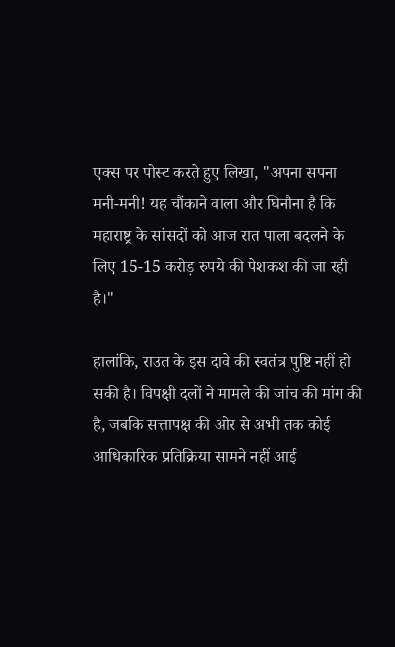एक्स पर पोस्ट करते हुए लिखा, "अपना सपना मनी-मनी! यह चौंकाने वाला और घिनौना है कि महाराष्ट्र के सांसदों को आज रात पाला बदलने के लिए 15-15 करोड़ रुपये की पेशकश की जा रही है।"

हालांकि, राउत के इस दावे की स्वतंत्र पुष्टि नहीं हो सकी है। विपक्षी दलों ने मामले की जांच की मांग की है, जबकि सत्तापक्ष की ओर से अभी तक कोई आधिकारिक प्रतिक्रिया सामने नहीं आई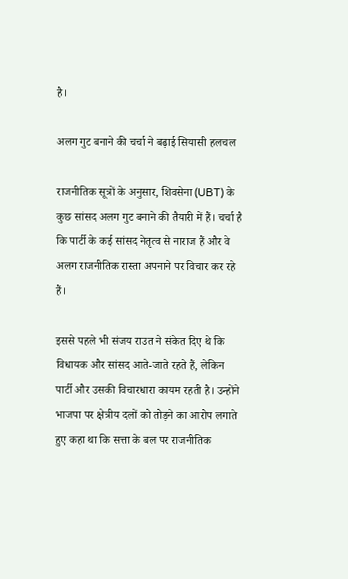है।

अलग गुट बनाने की चर्चा ने बढ़ाई सियासी हलचल

राजनीतिक सूत्रों के अनुसार, शिवसेना (UBT) के कुछ सांसद अलग गुट बनाने की तैयारी में हैं। चर्चा है कि पार्टी के कई सांसद नेतृत्व से नाराज हैं और वे अलग राजनीतिक रास्ता अपनाने पर विचार कर रहे हैं।

इससे पहले भी संजय राउत ने संकेत दिए थे कि विधायक और सांसद आते-जाते रहते हैं, लेकिन पार्टी और उसकी विचारधारा कायम रहती है। उन्होंने भाजपा पर क्षेत्रीय दलों को तोड़ने का आरोप लगाते हुए कहा था कि सत्ता के बल पर राजनीतिक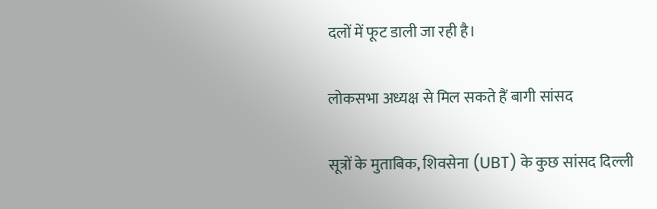दलों में फूट डाली जा रही है।

लोकसभा अध्यक्ष से मिल सकते हैं बागी सांसद

सूत्रों के मुताबिक, शिवसेना (UBT) के कुछ सांसद दिल्ली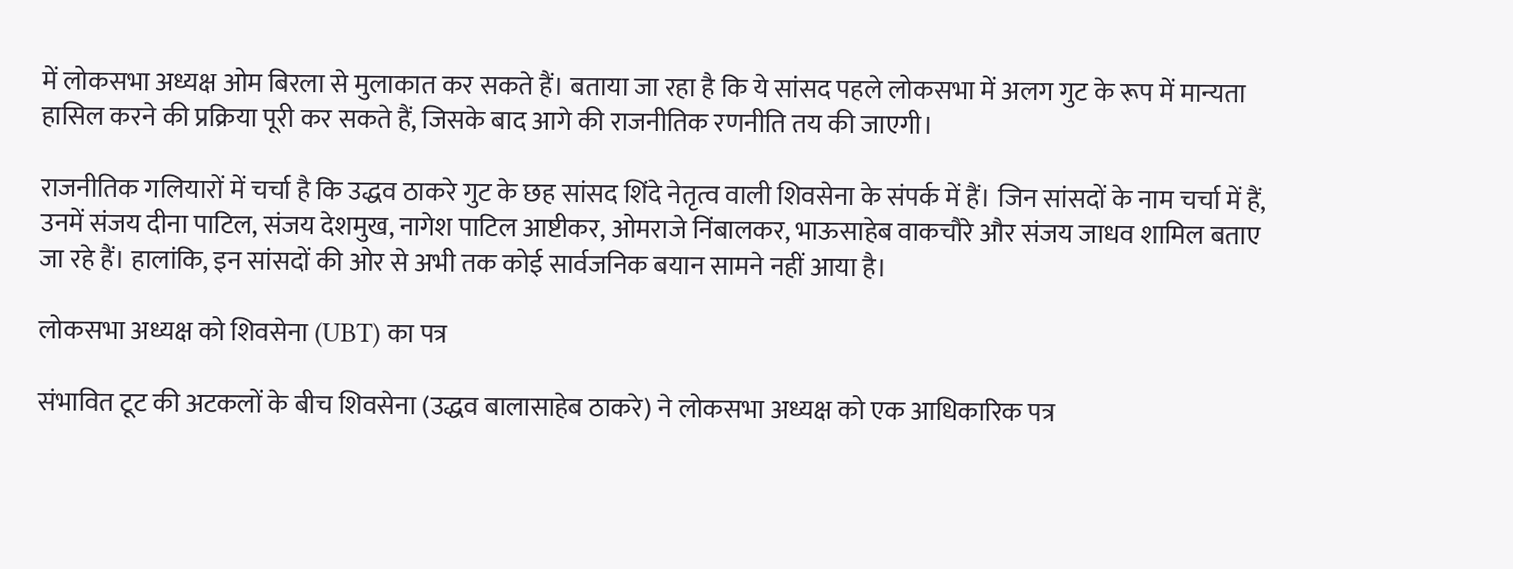में लोकसभा अध्यक्ष ओम बिरला से मुलाकात कर सकते हैं। बताया जा रहा है कि ये सांसद पहले लोकसभा में अलग गुट के रूप में मान्यता हासिल करने की प्रक्रिया पूरी कर सकते हैं, जिसके बाद आगे की राजनीतिक रणनीति तय की जाएगी।

राजनीतिक गलियारों में चर्चा है कि उद्धव ठाकरे गुट के छह सांसद शिंदे नेतृत्व वाली शिवसेना के संपर्क में हैं। जिन सांसदों के नाम चर्चा में हैं, उनमें संजय दीना पाटिल, संजय देशमुख, नागेश पाटिल आष्टीकर, ओमराजे निंबालकर, भाऊसाहेब वाकचौरे और संजय जाधव शामिल बताए जा रहे हैं। हालांकि, इन सांसदों की ओर से अभी तक कोई सार्वजनिक बयान सामने नहीं आया है।

लोकसभा अध्यक्ष को शिवसेना (UBT) का पत्र

संभावित टूट की अटकलों के बीच शिवसेना (उद्धव बालासाहेब ठाकरे) ने लोकसभा अध्यक्ष को एक आधिकारिक पत्र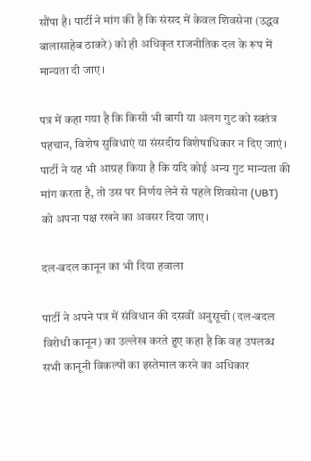सौंपा है। पार्टी ने मांग की है कि संसद में केवल शिवसेना (उद्धव बालासाहेब ठाकरे) को ही अधिकृत राजनीतिक दल के रूप में मान्यता दी जाए।

पत्र में कहा गया है कि किसी भी बागी या अलग गुट को स्वतंत्र पहचान, विशेष सुविधाएं या संसदीय विशेषाधिकार न दिए जाएं। पार्टी ने यह भी आग्रह किया है कि यदि कोई अन्य गुट मान्यता की मांग करता है, तो उस पर निर्णय लेने से पहले शिवसेना (UBT) को अपना पक्ष रखने का अवसर दिया जाए।

दल-बदल कानून का भी दिया हवाला

पार्टी ने अपने पत्र में संविधान की दसवीं अनुसूची (दल-बदल विरोधी कानून) का उल्लेख करते हुए कहा है कि वह उपलब्ध सभी कानूनी विकल्पों का इस्तेमाल करने का अधिकार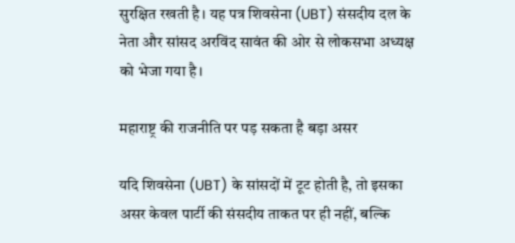सुरक्षित रखती है। यह पत्र शिवसेना (UBT) संसदीय दल के नेता और सांसद अरविंद सावंत की ओर से लोकसभा अध्यक्ष को भेजा गया है।

महाराष्ट्र की राजनीति पर पड़ सकता है बड़ा असर

यदि शिवसेना (UBT) के सांसदों में टूट होती है, तो इसका असर केवल पार्टी की संसदीय ताकत पर ही नहीं, बल्कि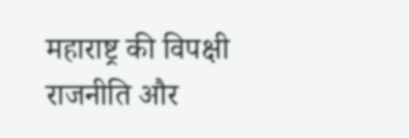महाराष्ट्र की विपक्षी राजनीति और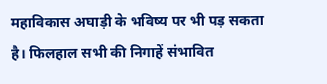महाविकास अघाड़ी के भविष्य पर भी पड़ सकता है। फिलहाल सभी की निगाहें संभावित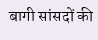बागी सांसदों की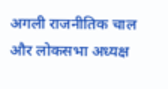अगली राजनीतिक चाल और लोकसभा अध्यक्ष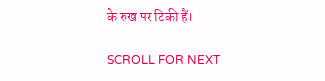के रुख पर टिकी हैं।

SCROLL FOR NEXT